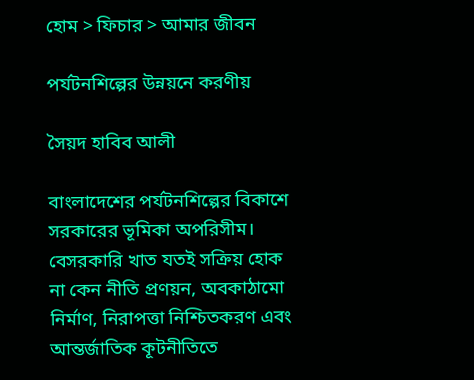হোম > ফিচার > আমার জীবন

পর্যটনশিল্পের উন্নয়নে করণীয়

সৈয়দ হাবিব আলী

বাংলাদেশের পর্যটনশিল্পের বিকাশে সরকারের ভূমিকা অপরিসীম। বেসরকারি খাত যতই সক্রিয় হোক না কেন নীতি প্রণয়ন, অবকাঠামো নির্মাণ, নিরাপত্তা নিশ্চিতকরণ এবং আন্তর্জাতিক কূটনীতিতে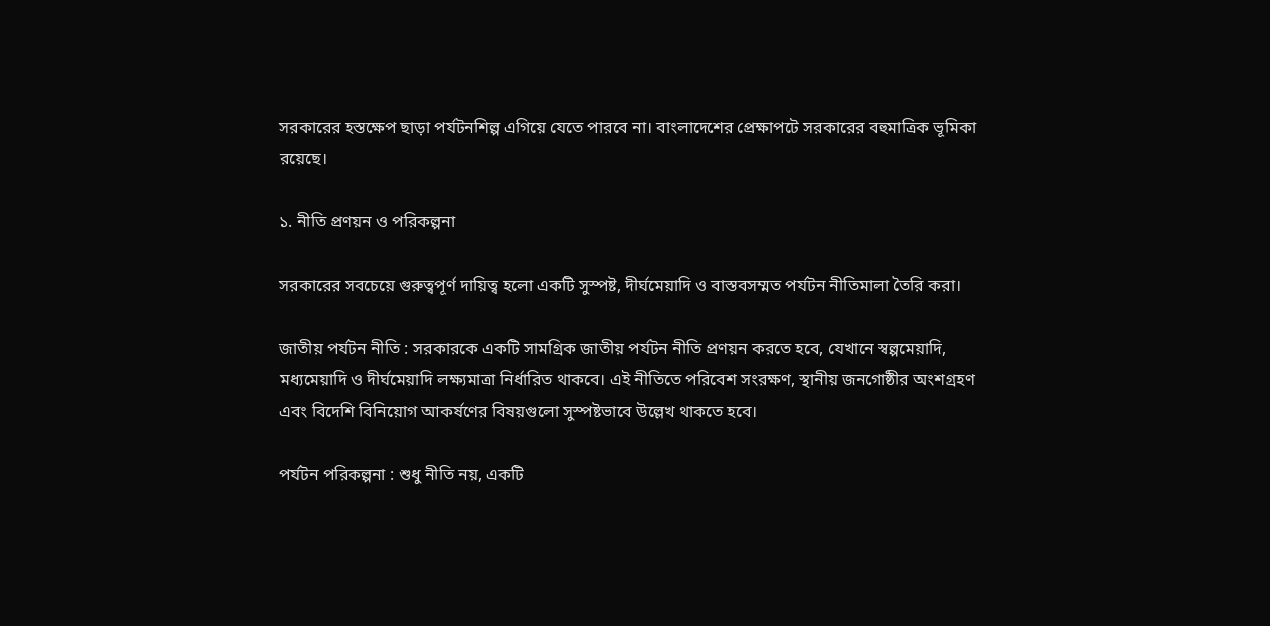সরকারের হস্তক্ষেপ ছাড়া পর্যটনশিল্প এগিয়ে যেতে পারবে না। বাংলাদেশের প্রেক্ষাপটে সরকারের বহুমাত্রিক ভূমিকা রয়েছে।

১. নীতি প্রণয়ন ও পরিকল্পনা

সরকারের সবচেয়ে গুরুত্বপূর্ণ দায়িত্ব হলো একটি সুস্পষ্ট, দীর্ঘমেয়াদি ও বাস্তবসম্মত পর্যটন নীতিমালা তৈরি করা।

জাতীয় পর্যটন নীতি : সরকারকে একটি সামগ্রিক জাতীয় পর্যটন নীতি প্রণয়ন করতে হবে, যেখানে স্বল্পমেয়াদি, মধ্যমেয়াদি ও দীর্ঘমেয়াদি লক্ষ্যমাত্রা নির্ধারিত থাকবে। এই নীতিতে পরিবেশ সংরক্ষণ, স্থানীয় জনগোষ্ঠীর অংশগ্রহণ এবং বিদেশি বিনিয়োগ আকর্ষণের বিষয়গুলো সুস্পষ্টভাবে উল্লেখ থাকতে হবে।

পর্যটন পরিকল্পনা : শুধু নীতি নয়, একটি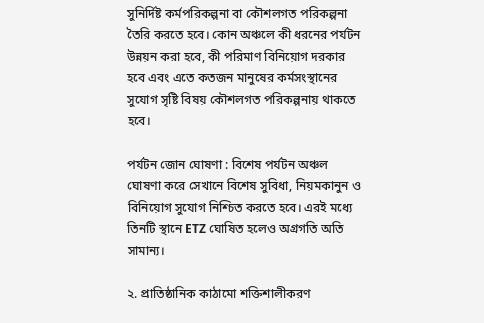সুনির্দিষ্ট কর্মপরিকল্পনা বা কৌশলগত পরিকল্পনা তৈরি করতে হবে। কোন অঞ্চলে কী ধরনের পর্যটন উন্নয়ন করা হবে, কী পরিমাণ বিনিয়োগ দরকার হবে এবং এতে কতজন মানুষের কর্মসংস্থানের সুযোগ সৃষ্টি বিষয় কৌশলগত পরিকল্পনায় থাকতে হবে।

পর্যটন জোন ঘোষণা : বিশেষ পর্যটন অঞ্চল ঘোষণা করে সেখানে বিশেষ সুবিধা, নিয়মকানুন ও বিনিয়োগ সুযোগ নিশ্চিত করতে হবে। এরই মধ্যে তিনটি স্থানে ETZ ঘোষিত হলেও অগ্রগতি অতি সামান্য।

২. প্রাতিষ্ঠানিক কাঠামো শক্তিশালীকরণ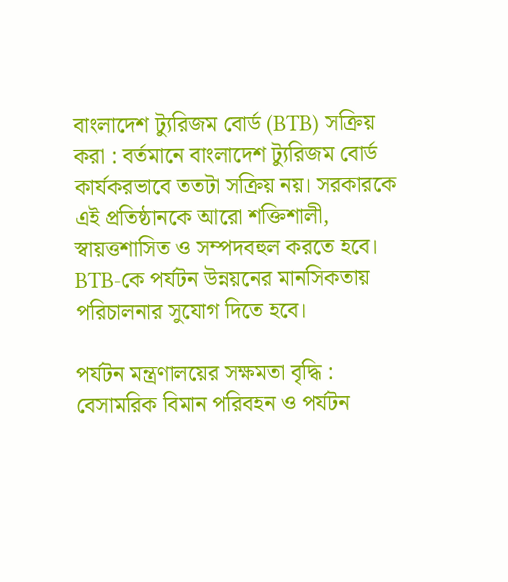বাংলাদেশ ট্যুরিজম বোর্ড (BTB) সক্রিয় করা : বর্তমানে বাংলাদেশ ট্যুরিজম বোর্ড কার্যকরভাবে ততটা সক্রিয় নয়। সরকারকে এই প্রতিষ্ঠানকে আরো শক্তিশালী, স্বায়ত্তশাসিত ও সম্পদবহুল করতে হবে। BTB-কে পর্যটন উন্নয়নের মানসিকতায় পরিচালনার সুযোগ দিতে হবে।

পর্যটন মন্ত্রণালয়ের সক্ষমতা বৃদ্ধি : বেসামরিক বিমান পরিবহন ও পর্যটন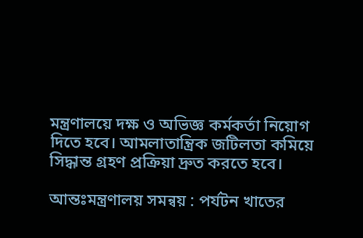মন্ত্রণালয়ে দক্ষ ও অভিজ্ঞ কর্মকর্তা নিয়োগ দিতে হবে। আমলাতান্ত্রিক জটিলতা কমিয়ে সিদ্ধান্ত গ্রহণ প্রক্রিয়া দ্রুত করতে হবে।

আন্তঃমন্ত্রণালয় সমন্বয় : পর্যটন খাতের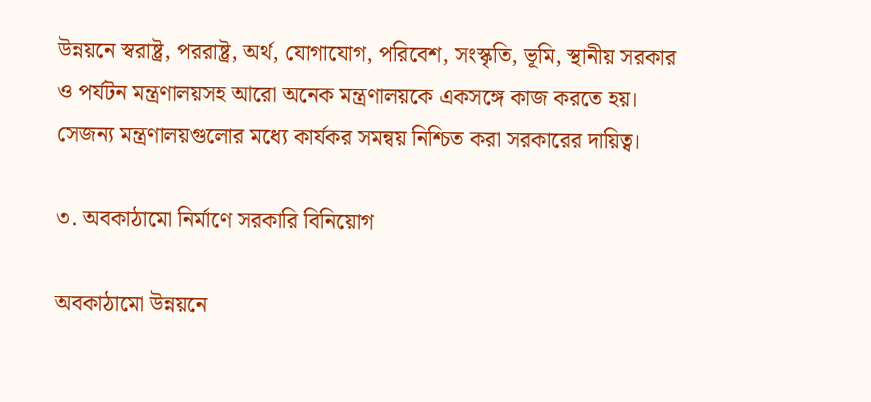উন্নয়নে স্বরাষ্ট্র, পররাষ্ট্র, অর্থ, যোগাযোগ, পরিবেশ, সংস্কৃতি, ভূমি, স্থানীয় সরকার ও পর্যটন মন্ত্রণালয়সহ আরো অনেক মন্ত্রণালয়কে একসঙ্গে কাজ করতে হয়। সেজন্য মন্ত্রণালয়গুলোর মধ্যে কার্যকর সমন্বয় নিশ্চিত করা সরকারের দায়িত্ব।

৩. অবকাঠামো নির্মাণে সরকারি বিনিয়োগ

অবকাঠামো উন্নয়নে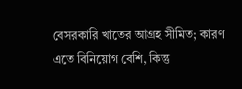বেসরকারি খাতের আগ্রহ সীমিত; কারণ এতে বিনিয়োগ বেশি, কিন্তু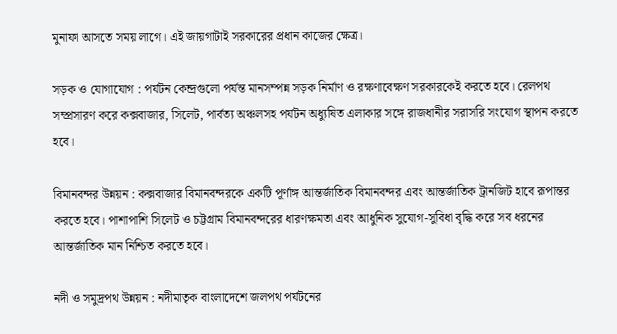মুনাফা আসতে সময় লাগে। এই জায়গাটাই সরকারের প্রধান কাজের ক্ষেত্র।

সড়ক ও যোগাযোগ : পর্যটন কেন্দ্রগুলো পর্যন্ত মানসম্পন্ন সড়ক নির্মাণ ও রক্ষণাবেক্ষণ সরকারকেই করতে হবে। রেলপথ সম্প্রসারণ করে কক্সবাজার, সিলেট, পার্বত্য অঞ্চলসহ পর্যটন অধ্যুষিত এলাকার সঙ্গে রাজধানীর সরাসরি সংযোগ স্থাপন করতে হবে।

বিমানবন্দর উন্নয়ন : কক্সবাজার বিমানবন্দরকে একটি পূর্ণাঙ্গ আন্তর্জাতিক বিমানবন্দর এবং আন্তর্জাতিক ট্রানজিট হাবে রূপান্তর করতে হবে। পাশাপাশি সিলেট ও চট্টগ্রাম বিমানবন্দরের ধারণক্ষমতা এবং আধুনিক সুযোগ-সুবিধা বৃদ্ধি করে সব ধরনের আন্তর্জাতিক মান নিশ্চিত করতে হবে।

নদী ও সমুদ্রপথ উন্নয়ন : নদীমাতৃক বাংলাদেশে জলপথ পর্যটনের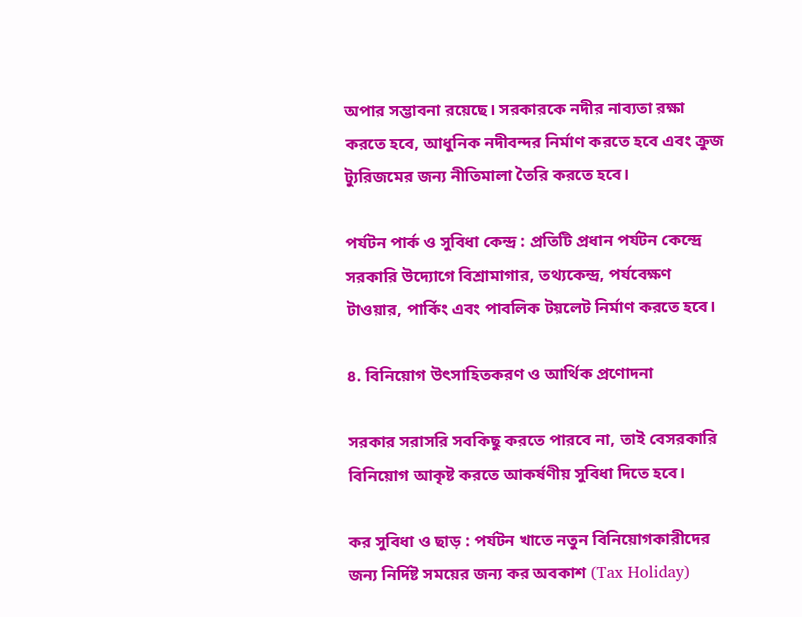অপার সম্ভাবনা রয়েছে। সরকারকে নদীর নাব্যতা রক্ষা করতে হবে, আধুনিক নদীবন্দর নির্মাণ করতে হবে এবং ক্রুজ ট্যুরিজমের জন্য নীতিমালা তৈরি করতে হবে।

পর্যটন পার্ক ও সুবিধা কেন্দ্র : প্রতিটি প্রধান পর্যটন কেন্দ্রে সরকারি উদ্যোগে বিশ্রামাগার, তথ্যকেন্দ্র, পর্যবেক্ষণ টাওয়ার, পার্কিং এবং পাবলিক টয়লেট নির্মাণ করতে হবে।

৪. বিনিয়োগ উৎসাহিতকরণ ও আর্থিক প্রণোদনা

সরকার সরাসরি সবকিছু করতে পারবে না, তাই বেসরকারি বিনিয়োগ আকৃষ্ট করতে আকর্ষণীয় সুবিধা দিতে হবে।

কর সুবিধা ও ছাড় : পর্যটন খাতে নতুন বিনিয়োগকারীদের জন্য নির্দিষ্ট সময়ের জন্য কর অবকাশ (Tax Holiday)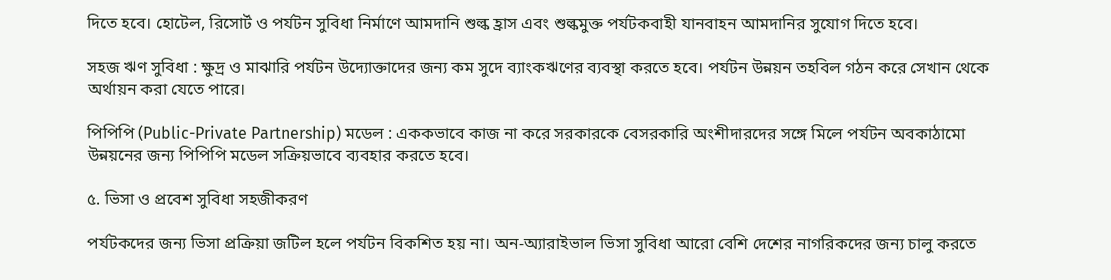দিতে হবে। হোটেল, রিসোর্ট ও পর্যটন সুবিধা নির্মাণে আমদানি শুল্ক হ্রাস এবং শুল্কমুক্ত পর্যটকবাহী যানবাহন আমদানির সুযোগ দিতে হবে।

সহজ ঋণ সুবিধা : ক্ষুদ্র ও মাঝারি পর্যটন উদ্যোক্তাদের জন্য কম সুদে ব্যাংকঋণের ব্যবস্থা করতে হবে। পর্যটন উন্নয়ন তহবিল গঠন করে সেখান থেকে অর্থায়ন করা যেতে পারে।

পিপিপি (Public-Private Partnership) মডেল : এককভাবে কাজ না করে সরকারকে বেসরকারি অংশীদারদের সঙ্গে মিলে পর্যটন অবকাঠামো উন্নয়নের জন্য পিপিপি মডেল সক্রিয়ভাবে ব্যবহার করতে হবে।

৫. ভিসা ও প্রবেশ সুবিধা সহজীকরণ

পর্যটকদের জন্য ভিসা প্রক্রিয়া জটিল হলে পর্যটন বিকশিত হয় না। অন-অ্যারাইভাল ভিসা সুবিধা আরো বেশি দেশের নাগরিকদের জন্য চালু করতে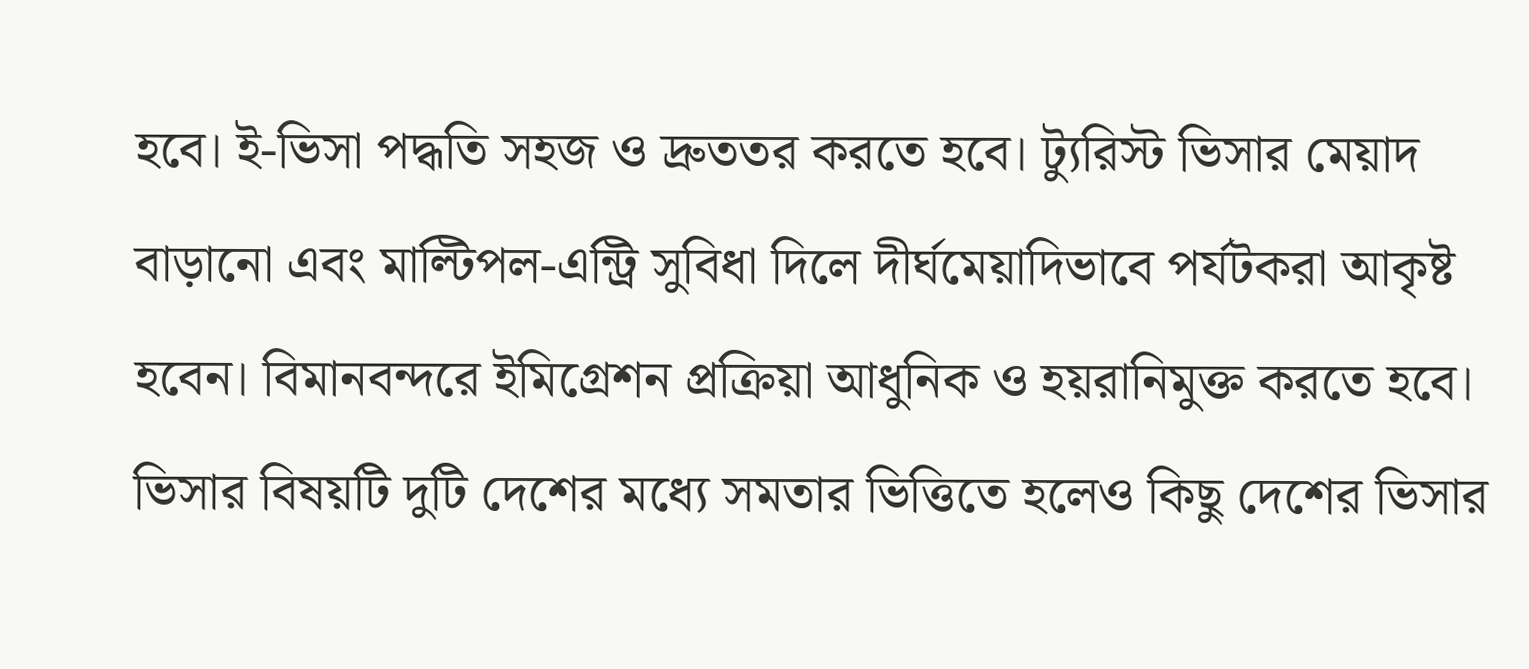হবে। ই-ভিসা পদ্ধতি সহজ ও দ্রুততর করতে হবে। ট্যুরিস্ট ভিসার মেয়াদ বাড়ানো এবং মাল্টিপল-এন্ট্রি সুবিধা দিলে দীর্ঘমেয়াদিভাবে পর্যটকরা আকৃষ্ট হবেন। বিমানবন্দরে ইমিগ্রেশন প্রক্রিয়া আধুনিক ও হয়রানিমুক্ত করতে হবে। ভিসার বিষয়টি দুটি দেশের মধ্যে সমতার ভিত্তিতে হলেও কিছু দেশের ভিসার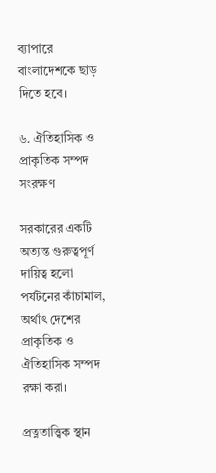ব্যাপারে বাংলাদেশকে ছাড় দিতে হবে।

৬. ঐতিহাসিক ও প্রাকৃতিক সম্পদ সংরক্ষণ

সরকারের একটি অত্যন্ত গুরুত্বপূর্ণ দায়িত্ব হলো পর্যটনের কাঁচামাল, অর্থাৎ দেশের প্রাকৃতিক ও ঐতিহাসিক সম্পদ রক্ষা করা।

প্রত্নতাত্ত্বিক স্থান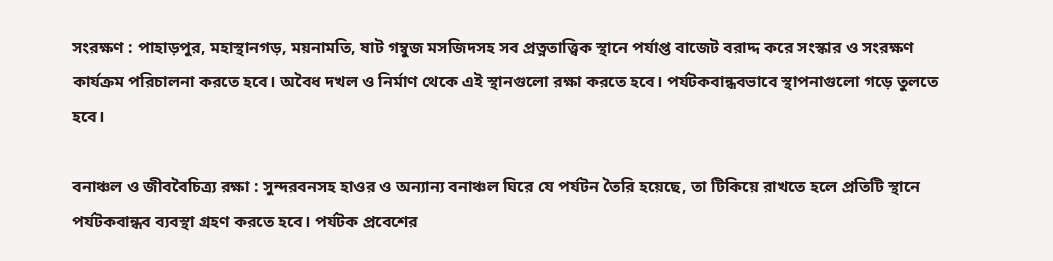সংরক্ষণ : পাহাড়পুর, মহাস্থানগড়, ময়নামতি, ষাট গম্বুজ মসজিদসহ সব প্রত্নতাত্ত্বিক স্থানে পর্যাপ্ত বাজেট বরাদ্দ করে সংস্কার ও সংরক্ষণ কার্যক্রম পরিচালনা করতে হবে। অবৈধ দখল ও নির্মাণ থেকে এই স্থানগুলো রক্ষা করতে হবে। পর্যটকবান্ধবভাবে স্থাপনাগুলো গড়ে তুলতে হবে।

বনাঞ্চল ও জীববৈচিত্র্য রক্ষা : সুন্দরবনসহ হাওর ও অন্যান্য বনাঞ্চল ঘিরে যে পর্যটন তৈরি হয়েছে, তা টিকিয়ে রাখতে হলে প্রতিটি স্থানে পর্যটকবান্ধব ব্যবস্থা গ্রহণ করতে হবে। পর্যটক প্রবেশের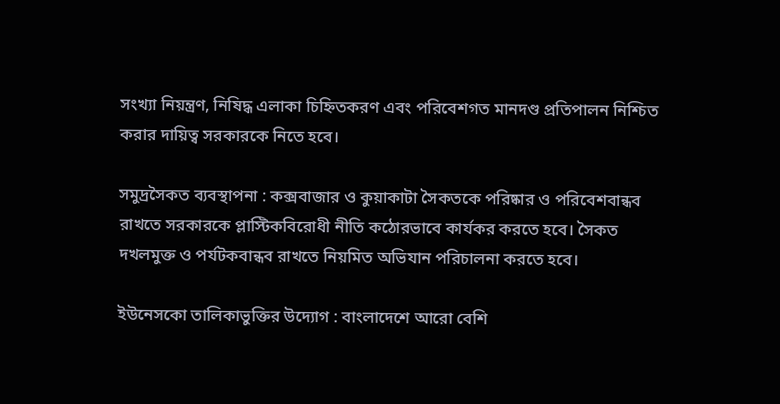সংখ্যা নিয়ন্ত্রণ, নিষিদ্ধ এলাকা চিহ্নিতকরণ এবং পরিবেশগত মানদণ্ড প্রতিপালন নিশ্চিত করার দায়িত্ব সরকারকে নিতে হবে।

সমুদ্রসৈকত ব্যবস্থাপনা : কক্সবাজার ও কুয়াকাটা সৈকতকে পরিষ্কার ও পরিবেশবান্ধব রাখতে সরকারকে প্লাস্টিকবিরোধী নীতি কঠোরভাবে কার্যকর করতে হবে। সৈকত দখলমুক্ত ও পর্যটকবান্ধব রাখতে নিয়মিত অভিযান পরিচালনা করতে হবে।

ইউনেসকো তালিকাভুক্তির উদ্যোগ : বাংলাদেশে আরো বেশি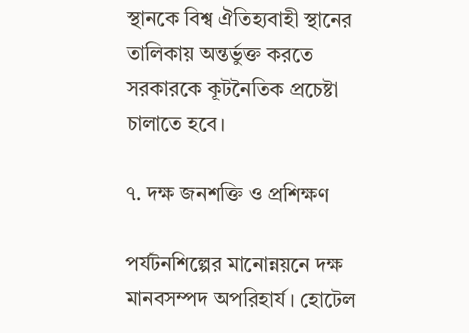স্থানকে বিশ্ব ঐতিহ্যবাহী স্থানের তালিকায় অন্তর্ভুক্ত করতে সরকারকে কূটনৈতিক প্রচেষ্টা চালাতে হবে।

৭. দক্ষ জনশক্তি ও প্রশিক্ষণ

পর্যটনশিল্পের মানোন্নয়নে দক্ষ মানবসম্পদ অপরিহার্য। হোটেল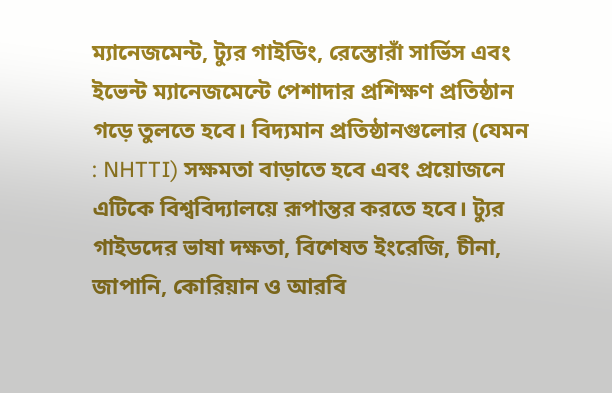ম্যানেজমেন্ট, ট্যুর গাইডিং, রেস্তোরাঁ সার্ভিস এবং ইভেন্ট ম্যানেজমেন্টে পেশাদার প্রশিক্ষণ প্রতিষ্ঠান গড়ে তুলতে হবে। বিদ্যমান প্রতিষ্ঠানগুলোর (যেমন : NHTTI) সক্ষমতা বাড়াতে হবে এবং প্রয়োজনে এটিকে বিশ্ববিদ্যালয়ে রূপান্তর করতে হবে। ট্যুর গাইডদের ভাষা দক্ষতা, বিশেষত ইংরেজি, চীনা, জাপানি, কোরিয়ান ও আরবি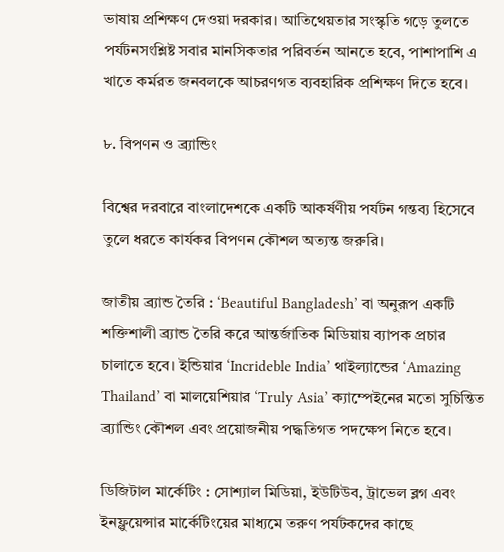ভাষায় প্রশিক্ষণ দেওয়া দরকার। আতিথেয়তার সংস্কৃতি গড়ে তুলতে পর্যটনসংশ্লিষ্ট সবার মানসিকতার পরিবর্তন আনতে হবে, পাশাপাশি এ খাতে কর্মরত জনবলকে আচরণগত ব্যবহারিক প্রশিক্ষণ দিতে হবে।

৮. বিপণন ও ব্র্যান্ডিং

বিশ্বের দরবারে বাংলাদেশকে একটি আকর্ষণীয় পর্যটন গন্তব্য হিসেবে তুলে ধরতে কার্যকর বিপণন কৌশল অত্যন্ত জরুরি।

জাতীয় ব্র্যান্ড তৈরি : ‘Beautiful Bangladesh’ বা অনুরূপ একটি শক্তিশালী ব্র্যান্ড তৈরি করে আন্তর্জাতিক মিডিয়ায় ব্যাপক প্রচার চালাতে হবে। ইন্ডিয়ার ‘Incrideble India’ থাইল্যান্ডের ‘Amazing Thailand’ বা মালয়েশিয়ার ‘Truly Asia’ ক্যাম্পেইনের মতো সুচিন্তিত ব্র্যান্ডিং কৌশল এবং প্রয়োজনীয় পদ্ধতিগত পদক্ষেপ নিতে হবে।

ডিজিটাল মার্কেটিং : সোশ্যাল মিডিয়া, ইউটিউব, ট্রাভেল ব্লগ এবং ইনফ্লুয়েন্সার মার্কেটিংয়ের মাধ্যমে তরুণ পর্যটকদের কাছে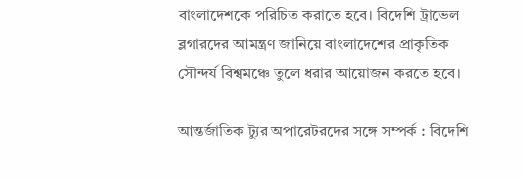বাংলাদেশকে পরিচিত করাতে হবে। বিদেশি ট্রাভেল ব্লগারদের আমন্ত্রণ জানিয়ে বাংলাদেশের প্রাকৃতিক সৌন্দর্য বিশ্বমঞ্চে তুলে ধরার আয়োজন করতে হবে।

আন্তর্জাতিক ট্যুর অপারেটরদের সঙ্গে সম্পর্ক : বিদেশি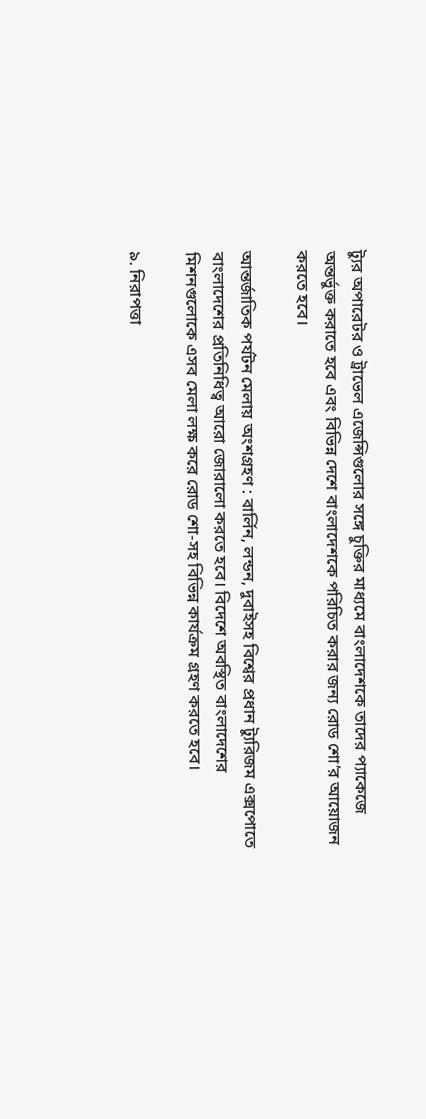ট্যুর অপারেটর ও ট্রাভেল এজেন্সিগুলোর সঙ্গে চুক্তির মাধ্যমে বাংলাদেশকে তাদের প্যাকেজে অন্তর্ভুক্ত করাতে হবে এবং বিভিন্ন দেশে বাংলাদেশকে পরিচিত করার জন্য রোড শো’র আয়োজন করতে হবে।

আন্তর্জাতিক পর্যটন মেলায় অংশগ্রহণ : বার্লিন, লন্ডন, দুবাইসহ বিশ্বের প্রধান ট্যুরিজম এক্সপোতে বাংলাদেশের প্রতিনিধিত্ব আরো জোরালো করতে হবে। বিদেশে অবস্থিত বাংলাদেশের মিশনগুলোকে এসব মেলা লক্ষ করে রোড শো-সহ বিভিন্ন কার্যক্রম গ্রহণ করতে হবে।

৯. নিরাপত্তা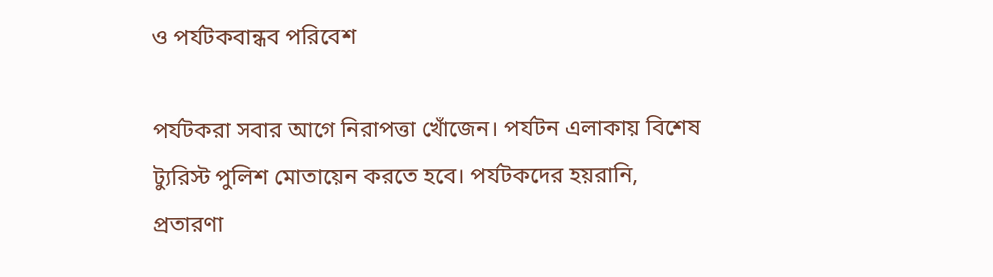ও পর্যটকবান্ধব পরিবেশ

পর্যটকরা সবার আগে নিরাপত্তা খোঁজেন। পর্যটন এলাকায় বিশেষ ট্যুরিস্ট পুলিশ মোতায়েন করতে হবে। পর্যটকদের হয়রানি, প্রতারণা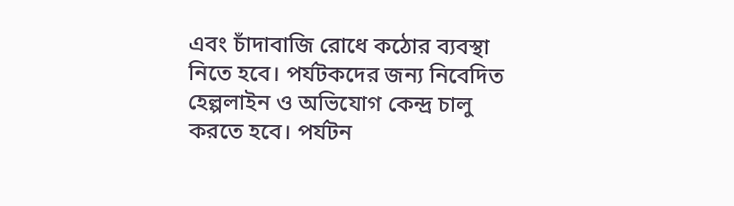এবং চাঁদাবাজি রোধে কঠোর ব্যবস্থা নিতে হবে। পর্যটকদের জন্য নিবেদিত হেল্পলাইন ও অভিযোগ কেন্দ্র চালু করতে হবে। পর্যটন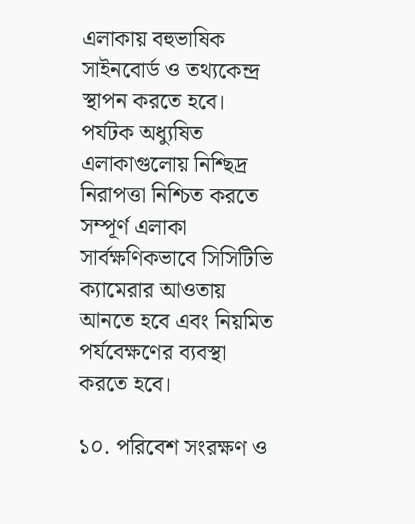এলাকায় বহুভাষিক সাইনবোর্ড ও তথ্যকেন্দ্র স্থাপন করতে হবে। পর্যটক অধ্যুষিত এলাকাগুলোয় নিশ্ছিদ্র নিরাপত্তা নিশ্চিত করতে সম্পূর্ণ এলাকা সার্বক্ষণিকভাবে সিসিটিভি ক্যামেরার আওতায় আনতে হবে এবং নিয়মিত পর্যবেক্ষণের ব্যবস্থা করতে হবে।

১০. পরিবেশ সংরক্ষণ ও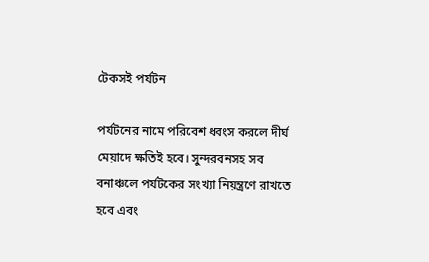টেকসই পর্যটন

পর্যটনের নামে পরিবেশ ধ্বংস করলে দীর্ঘ মেয়াদে ক্ষতিই হবে। সুন্দরবনসহ সব বনাঞ্চলে পর্যটকের সংখ্যা নিয়ন্ত্রণে রাখতে হবে এবং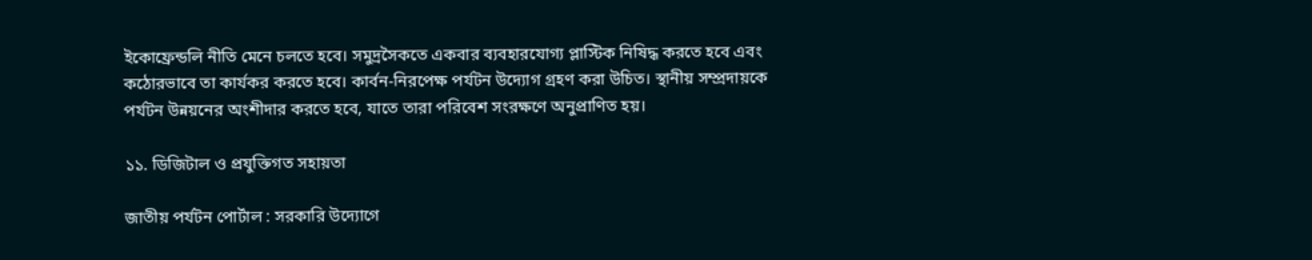ইকোফ্রেন্ডলি নীতি মেনে চলতে হবে। সমুদ্রসৈকতে একবার ব্যবহারযোগ্য প্লাস্টিক নিষিদ্ধ করতে হবে এবং কঠোরভাবে তা কার্যকর করতে হবে। কার্বন-নিরপেক্ষ পর্যটন উদ্যোগ গ্রহণ করা উচিত। স্থানীয় সম্প্রদায়কে পর্যটন উন্নয়নের অংশীদার করতে হবে, যাতে তারা পরিবেশ সংরক্ষণে অনুপ্রাণিত হয়।

১১. ডিজিটাল ও প্রযুক্তিগত সহায়তা

জাতীয় পর্যটন পোর্টাল : সরকারি উদ্যোগে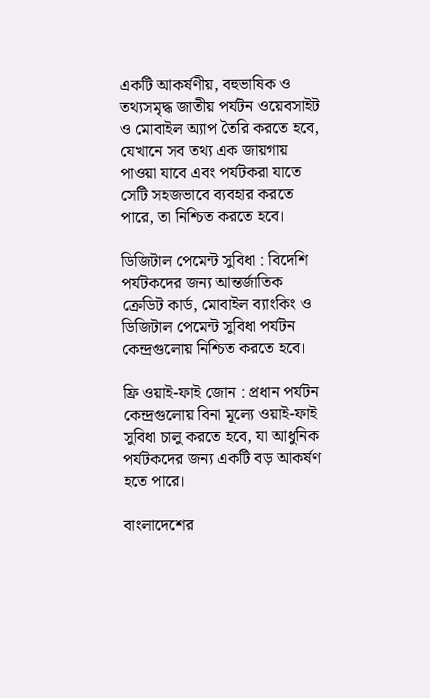একটি আকর্ষণীয়, বহুভাষিক ও তথ্যসমৃদ্ধ জাতীয় পর্যটন ওয়েবসাইট ও মোবাইল অ্যাপ তৈরি করতে হবে, যেখানে সব তথ্য এক জায়গায় পাওয়া যাবে এবং পর্যটকরা যাতে সেটি সহজভাবে ব্যবহার করতে পারে, তা নিশ্চিত করতে হবে।

ডিজিটাল পেমেন্ট সুবিধা : বিদেশি পর্যটকদের জন্য আন্তর্জাতিক ক্রেডিট কার্ড, মোবাইল ব্যাংকিং ও ডিজিটাল পেমেন্ট সুবিধা পর্যটন কেন্দ্রগুলোয় নিশ্চিত করতে হবে।

ফ্রি ওয়াই-ফাই জোন : প্রধান পর্যটন কেন্দ্রগুলোয় বিনা মূল্যে ওয়াই-ফাই সুবিধা চালু করতে হবে, যা আধুনিক পর্যটকদের জন্য একটি বড় আকর্ষণ হতে পারে।

বাংলাদেশের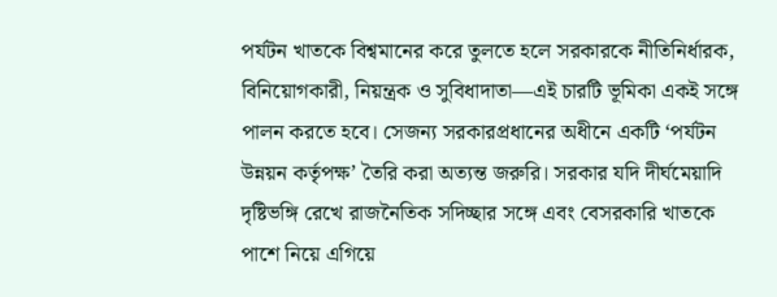পর্যটন খাতকে বিশ্বমানের করে তুলতে হলে সরকারকে নীতিনির্ধারক, বিনিয়োগকারী, নিয়ন্ত্রক ও সুবিধাদাতা—এই চারটি ভূমিকা একই সঙ্গে পালন করতে হবে। সেজন্য সরকারপ্রধানের অধীনে একটি ‘পর্যটন উন্নয়ন কর্তৃপক্ষ’ তৈরি করা অত্যন্ত জরুরি। সরকার যদি দীর্ঘমেয়াদি দৃষ্টিভঙ্গি রেখে রাজনৈতিক সদিচ্ছার সঙ্গে এবং বেসরকারি খাতকে পাশে নিয়ে এগিয়ে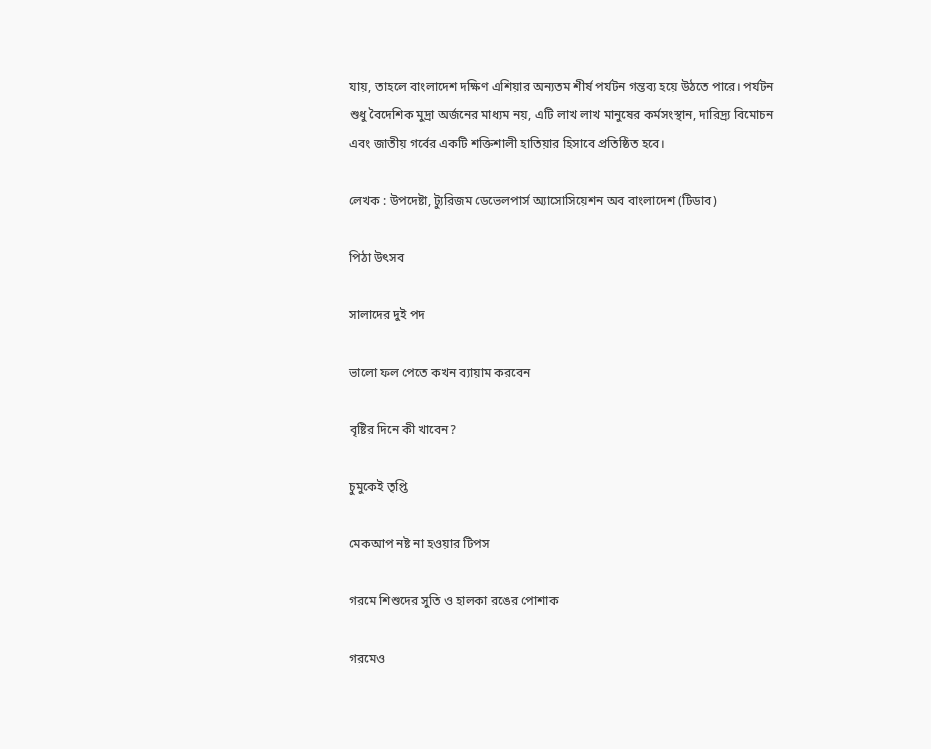যায়, তাহলে বাংলাদেশ দক্ষিণ এশিয়ার অন্যতম শীর্ষ পর্যটন গন্তব্য হয়ে উঠতে পারে। পর্যটন শুধু বৈদেশিক মুদ্রা অর্জনের মাধ্যম নয়, এটি লাখ লাখ মানুষের কর্মসংস্থান, দারিদ্র্য বিমোচন এবং জাতীয় গর্বের একটি শক্তিশালী হাতিয়ার হিসাবে প্রতিষ্ঠিত হবে।

লেখক : উপদেষ্টা, ট্যুরিজম ডেভেলপার্স অ্যাসোসিয়েশন অব বাংলাদেশ (টিডাব)

পিঠা উৎসব

সালাদের দুই পদ

ভালো ফল পেতে কখন ব্যায়াম করবেন

বৃষ্টির দিনে কী খাবেন?

চুমুকেই তৃপ্তি

মেকআপ নষ্ট না হওয়ার টিপস

গরমে শিশুদের সুতি ও হালকা রঙের পোশাক

গরমেও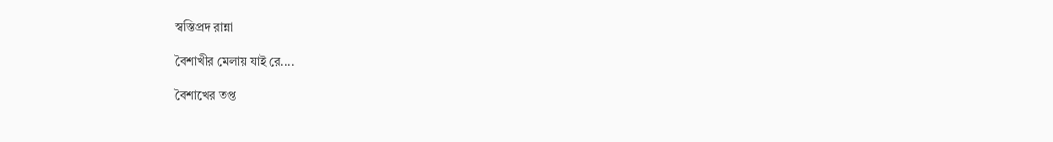স্বস্তিপ্রদ রান্না

বৈশাখীর মেলায় যাই রে....

বৈশাখের তপ্ত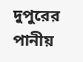দুপুরের পানীয়